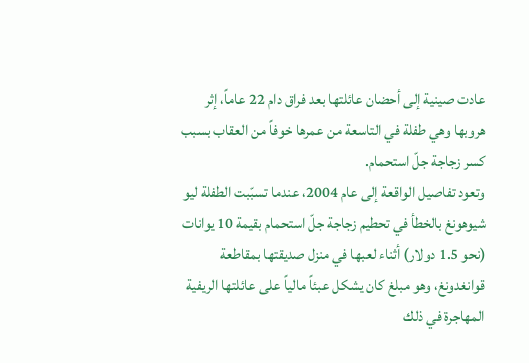عادت صينية إلى أحضان عائلتها بعد فراق دام 22 عاماً، إثر هروبها وهي طفلة في التاسعة من عمرها خوفاً من العقاب بسبب كسر زجاجة جلّ استحمام.
وتعود تفاصيل الواقعة إلى عام 2004، عندما تسبّبت الطفلة ليو شيوهونغ بالخطأ في تحطيم زجاجة جلّ استحمام بقيمة 10 يوانات (نحو 1.5 دولار) أثناء لعبها في منزل صديقتها بمقاطعة قوانغدونغ، وهو مبلغ كان يشكل عبئاً مالياً على عائلتها الريفية المهاجرة في ذلك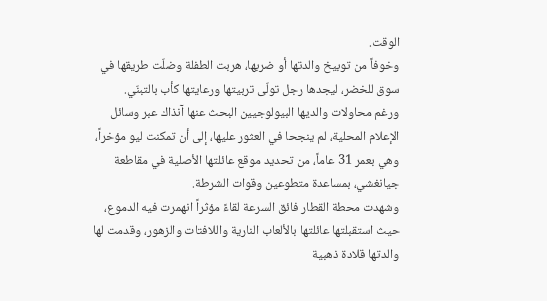الوقت.
وخوفاً من توبيخ والدتها أو ضربها، هربت الطفلة وضلّت طريقها في سوق للخضر، ليجدها رجل تولّى تربيتها ورعايتها كأب بالتبنّي.
ورغم محاولات والديها البيولوجيين البحث عنها آنذاك عبر وسائل الإعلام المحلية، لم ينجحا في العثور عليها، إلى أن تمكنت ليو مؤخراً، وهي بعمر 31 عاماً، من تحديد موقع عائلتها الأصلية في مقاطعة جيانغشي، بمساعدة متطوعين وقوات الشرطة.
وشهدت محطة القطار فائق السرعة لقاءً مؤثراً انهمرت فيه الدموع، حيث استقبلتها عائلتها بالألعاب النارية واللافتات والزهور، وقدمت لها والدتها قلادة ذهبية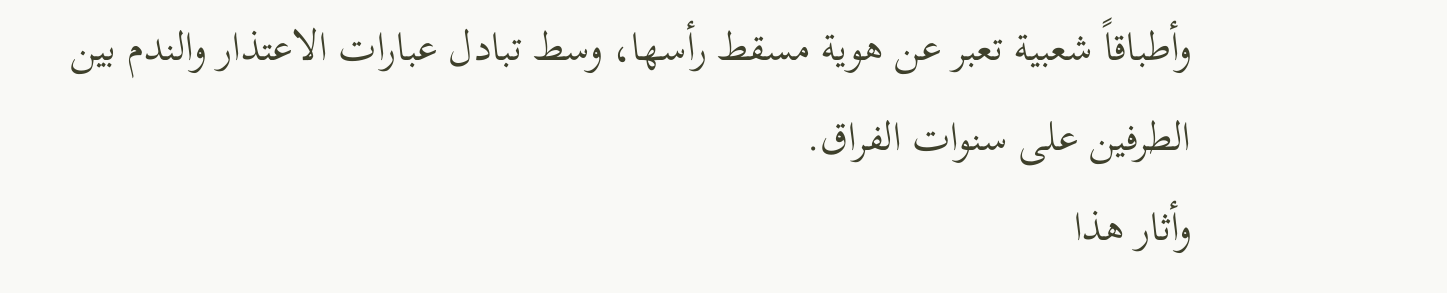وأطباقاً شعبية تعبر عن هوية مسقط رأسها، وسط تبادل عبارات الاعتذار والندم بين الطرفين على سنوات الفراق.
وأثار هذا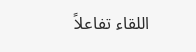اللقاء تفاعلاً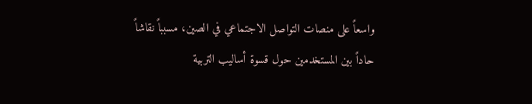واسعاً على منصات التواصل الاجتماعي في الصين، مسبباً نقاشاً حاداً بين المستخدمين حول قسوة أساليب التربية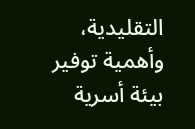التقليدية، وأهمية توفير بيئة أسرية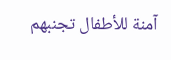آمنة للأطفال تجنبهم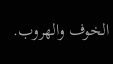الخوف والهروب.